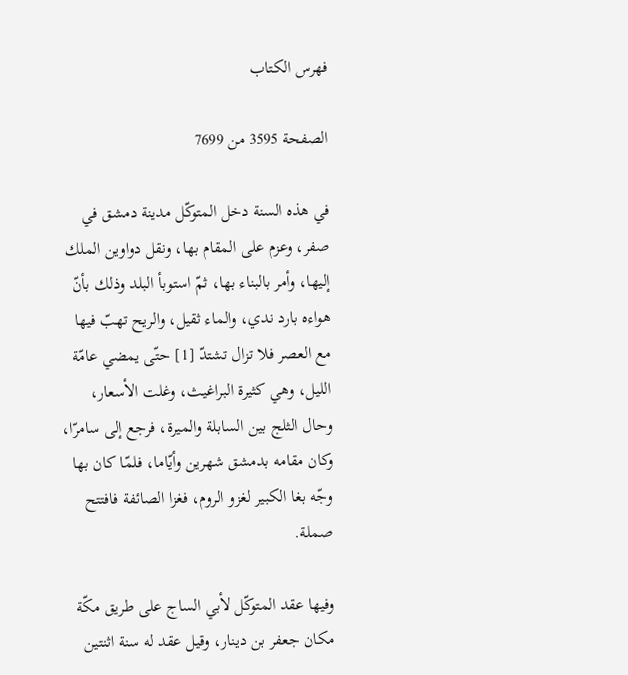فهرس الكتاب

الصفحة 3595 من 7699

في هذه السنة دخل المتوكّل مدينة دمشق في صفر، وعزم على المقام بها، ونقل دواوين الملك إليها، وأمر بالبناء بها، ثمّ استوبأ البلد وذلك بأنّ هواءه بارد ندي، والماء ثقيل، والريح تهبّ فيها مع العصر فلا تزال تشتدّ [1] حتّى يمضي عامّة الليل، وهي كثيرة البراغيث، وغلت الأسعار، وحال الثلج بين السابلة والميرة، فرجع إلى سامرّا، وكان مقامه بدمشق شهرين وأيّاما، فلمّا كان بها وجّه بغا الكبير لغزو الروم، فغزا الصائفة فافتتح صملة.

وفيها عقد المتوكّل لأبي الساج على طريق مكّة مكان جعفر بن دينار، وقيل عقد له سنة اثنتين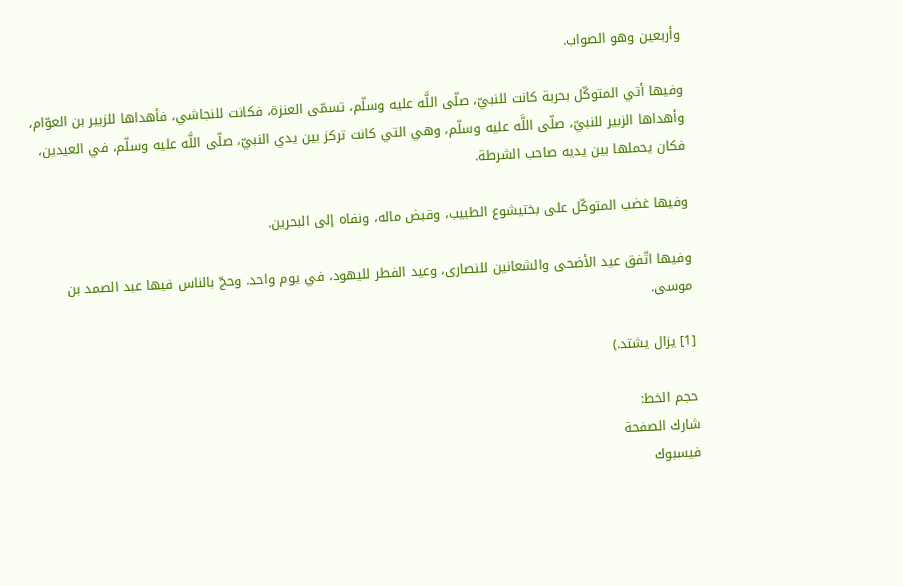وأربعين وهو الصواب.

وفيها أتي المتوكّل بحربة كانت للنبيّ، صلّى اللَّه عليه وسلّم، تسمّى العنزة، فكانت للنجاشي، فأهداها للزبير بن العوّام، وأهداها الزبير للنبيّ، صلّى اللَّه عليه وسلّم، وهي التي كانت تركز بين يدي النبيّ، صلّى اللَّه عليه وسلّم، في العيدين، فكان يحملها بين يديه صاحب الشرطة.

وفيها غضب المتوكّل على بختيشوع الطبيب، وقبض ماله، ونفاه إلى البحرين.

وفيها اتّفق عيد الأضحى والشعانين للنصارى، وعيد الفطر لليهود، في يوم واحد. وحجّ بالناس فيها عبد الصمد بن موسى.

[1] يزال يشتد.)

حجم الخط:
شارك الصفحة
فيسبوك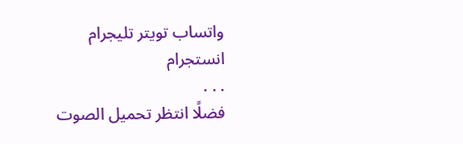واتساب تويتر تليجرام انستجرام
. . .
فضلًا انتظر تحميل الصوت